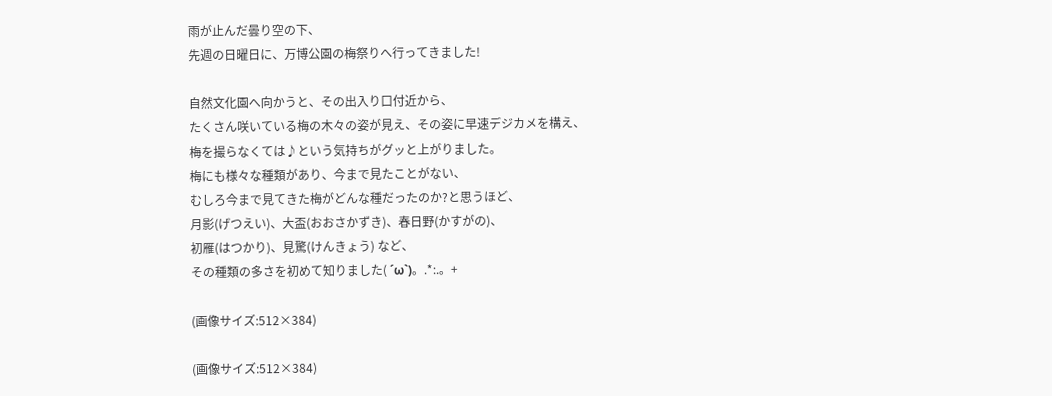雨が止んだ曇り空の下、
先週の日曜日に、万博公園の梅祭りへ行ってきました!

自然文化園へ向かうと、その出入り口付近から、
たくさん咲いている梅の木々の姿が見え、その姿に早速デジカメを構え、
梅を撮らなくては♪という気持ちがグッと上がりました。
梅にも様々な種類があり、今まで見たことがない、
むしろ今まで見てきた梅がどんな種だったのか?と思うほど、
月影(げつえい)、大盃(おおさかずき)、春日野(かすがの)、
初雁(はつかり)、見驚(けんきょう) など、
その種類の多さを初めて知りました( ´ω`)。.*:.。+

(画像サイズ:512×384)

(画像サイズ:512×384)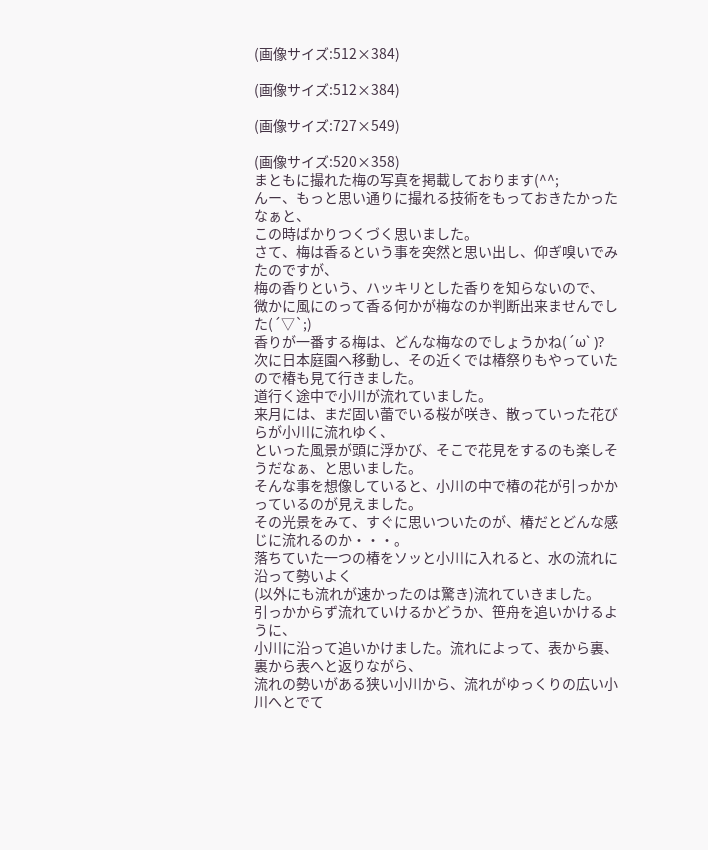(画像サイズ:512×384)

(画像サイズ:512×384)

(画像サイズ:727×549)

(画像サイズ:520×358)
まともに撮れた梅の写真を掲載しております(^^;
んー、もっと思い通りに撮れる技術をもっておきたかったなぁと、
この時ばかりつくづく思いました。
さて、梅は香るという事を突然と思い出し、仰ぎ嗅いでみたのですが、
梅の香りという、ハッキリとした香りを知らないので、
微かに風にのって香る何かが梅なのか判断出来ませんでした(´▽`;)
香りが一番する梅は、どんな梅なのでしょうかね(´ω` )?
次に日本庭園へ移動し、その近くでは椿祭りもやっていたので椿も見て行きました。
道行く途中で小川が流れていました。
来月には、まだ固い蕾でいる桜が咲き、散っていった花びらが小川に流れゆく、
といった風景が頭に浮かび、そこで花見をするのも楽しそうだなぁ、と思いました。
そんな事を想像していると、小川の中で椿の花が引っかかっているのが見えました。
その光景をみて、すぐに思いついたのが、椿だとどんな感じに流れるのか・・・。
落ちていた一つの椿をソッと小川に入れると、水の流れに沿って勢いよく
(以外にも流れが速かったのは驚き)流れていきました。
引っかからず流れていけるかどうか、笹舟を追いかけるように、
小川に沿って追いかけました。流れによって、表から裏、裏から表へと返りながら、
流れの勢いがある狭い小川から、流れがゆっくりの広い小川へとでて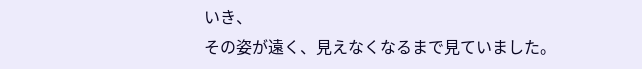いき、
その姿が遠く、見えなくなるまで見ていました。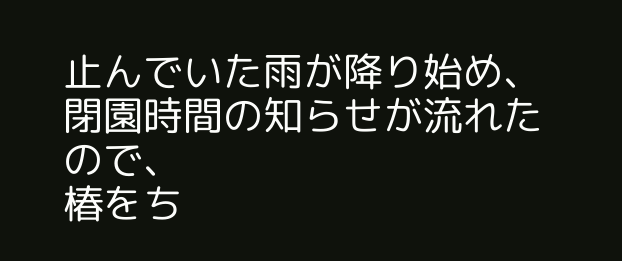止んでいた雨が降り始め、閉園時間の知らせが流れたので、
椿をち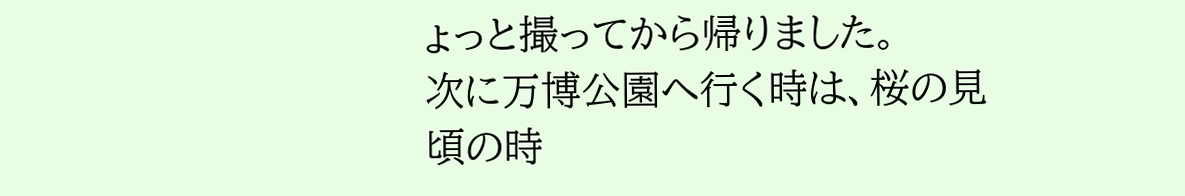ょっと撮ってから帰りました。
次に万博公園へ行く時は、桜の見頃の時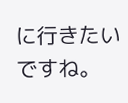に行きたいですね。